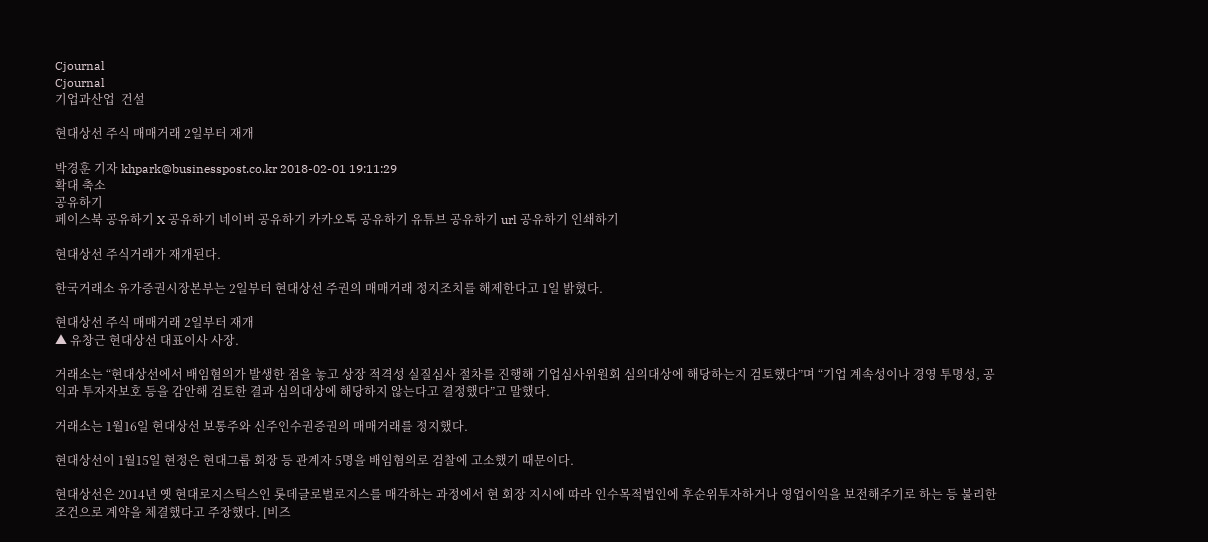Cjournal
Cjournal
기업과산업  건설

현대상선 주식 매매거래 2일부터 재개

박경훈 기자 khpark@businesspost.co.kr 2018-02-01 19:11:29
확대 축소
공유하기
페이스북 공유하기 X 공유하기 네이버 공유하기 카카오톡 공유하기 유튜브 공유하기 url 공유하기 인쇄하기

현대상선 주식거래가 재개된다.

한국거래소 유가증권시장본부는 2일부터 현대상선 주권의 매매거래 정지조치를 해제한다고 1일 밝혔다.

현대상선 주식 매매거래 2일부터 재개
▲ 유창근 현대상선 대표이사 사장.

거래소는 “현대상선에서 배임혐의가 발생한 점을 놓고 상장 적격성 실질심사 절차를 진행해 기업심사위원회 심의대상에 해당하는지 검토했다”며 “기업 계속성이나 경영 투명성, 공익과 투자자보호 등을 감안해 검토한 결과 심의대상에 해당하지 않는다고 결정했다”고 말했다.

거래소는 1월16일 현대상선 보통주와 신주인수권증권의 매매거래를 정지했다.

현대상선이 1월15일 현정은 현대그룹 회장 등 관계자 5명을 배임혐의로 검찰에 고소했기 때문이다.

현대상선은 2014년 옛 현대로지스틱스인 롯데글로벌로지스를 매각하는 과정에서 현 회장 지시에 따라 인수목적법인에 후순위투자하거나 영업이익을 보전해주기로 하는 등 불리한 조건으로 계약을 체결했다고 주장했다. [비즈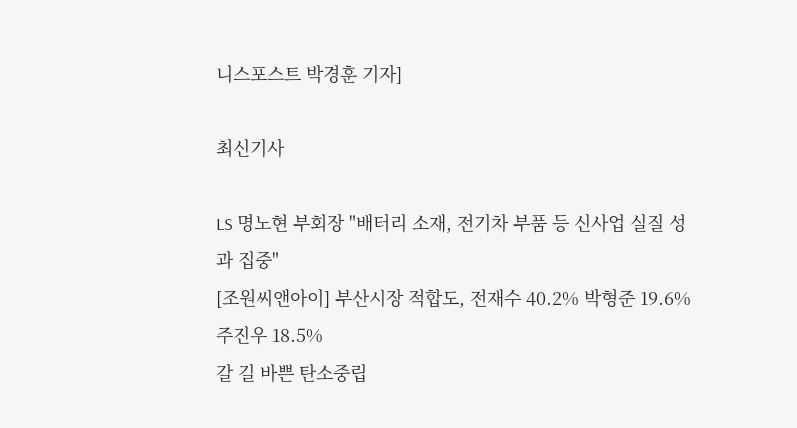니스포스트 박경훈 기자]

최신기사

LS 명노현 부회장 "배터리 소재, 전기차 부품 등 신사업 실질 성과 집중"
[조원씨앤아이] 부산시장 적합도, 전재수 40.2% 박형준 19.6% 주진우 18.5%
갈 길 바쁜 탄소중립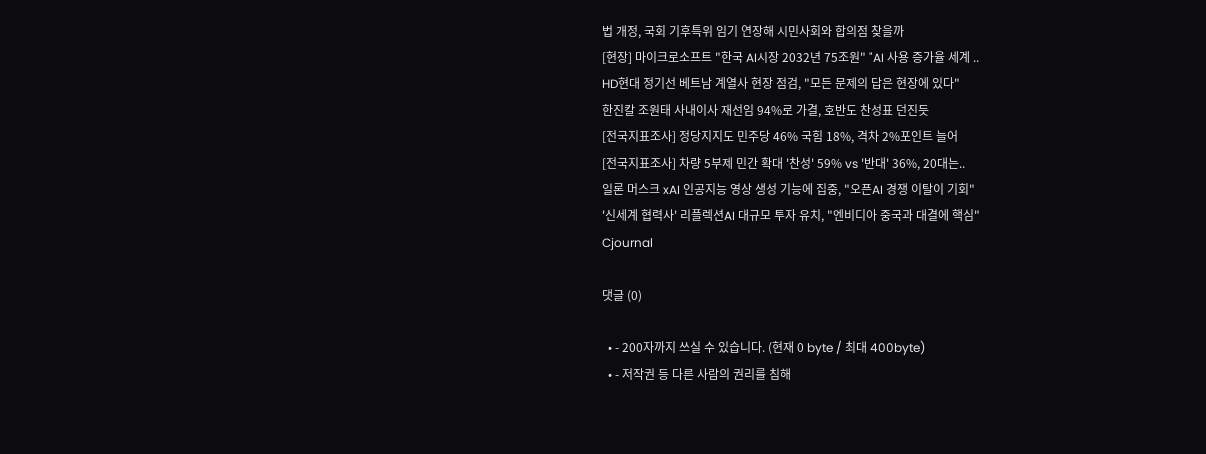법 개정, 국회 기후특위 임기 연장해 시민사회와 합의점 찾을까
[현장] 마이크로소프트 "한국 AI시장 2032년 75조원" "AI 사용 증가율 세계 ..
HD현대 정기선 베트남 계열사 현장 점검, "모든 문제의 답은 현장에 있다"
한진칼 조원태 사내이사 재선임 94%로 가결, 호반도 찬성표 던진듯
[전국지표조사] 정당지지도 민주당 46% 국힘 18%, 격차 2%포인트 늘어
[전국지표조사] 차량 5부제 민간 확대 '찬성' 59% vs '반대' 36%, 20대는..
일론 머스크 xAI 인공지능 영상 생성 기능에 집중, "오픈AI 경쟁 이탈이 기회"
'신세계 협력사' 리플렉션AI 대규모 투자 유치, "엔비디아 중국과 대결에 핵심"
Cjournal

댓글 (0)

  • - 200자까지 쓰실 수 있습니다. (현재 0 byte / 최대 400byte)
  • - 저작권 등 다른 사람의 권리를 침해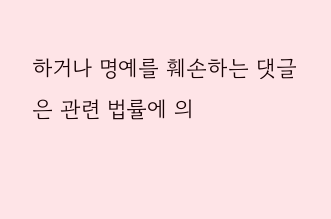하거나 명예를 훼손하는 댓글은 관련 법률에 의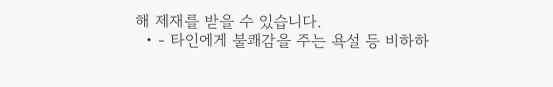해 제재를 받을 수 있습니다.
  • - 타인에게 불쾌감을 주는 욕설 등 비하하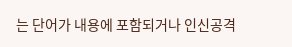는 단어가 내용에 포함되거나 인신공격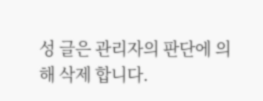성 글은 관리자의 판단에 의해 삭제 합니다.